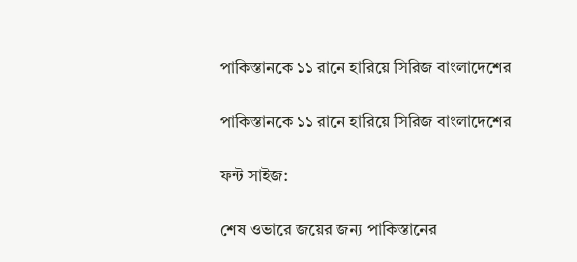পাকিস্তানকে ১১ রানে হারিয়ে সিরিজ বাংলাদেশের

পাকিস্তানকে ১১ রানে হারিয়ে সিরিজ বাংলাদেশের

ফন্ট সাইজ:

শেষ ওভারে জয়ের জন্য পাকিস্তানের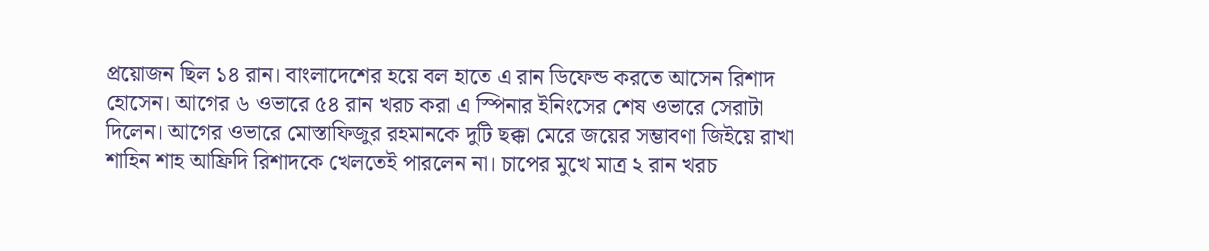প্রয়োজন ছিল ১৪ রান। বাংলাদেশের হয়ে বল হাতে এ রান ডিফেন্ড করতে আসেন রিশাদ হোসেন। আগের ৬ ওভারে ৫৪ রান খরচ করা এ স্পিনার ইনিংসের শেষ ওভারে সেরাটা দিলেন। আগের ওভারে মোস্তাফিজুর রহমানকে দুটি ছক্কা মেরে জয়ের সম্ভাবণা জিইয়ে রাখা শাহিন শাহ আফ্রিদি রিশাদকে খেলতেই পারলেন না। চাপের মুখে মাত্র ২ রান খরচ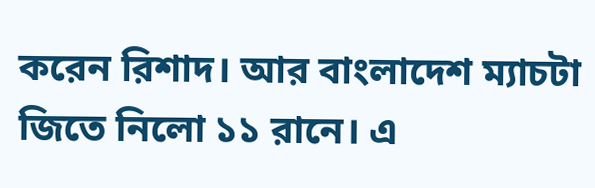করেন রিশাদ। আর বাংলাদেশ ম্যাচটা জিতে নিলো ১১ রানে। এ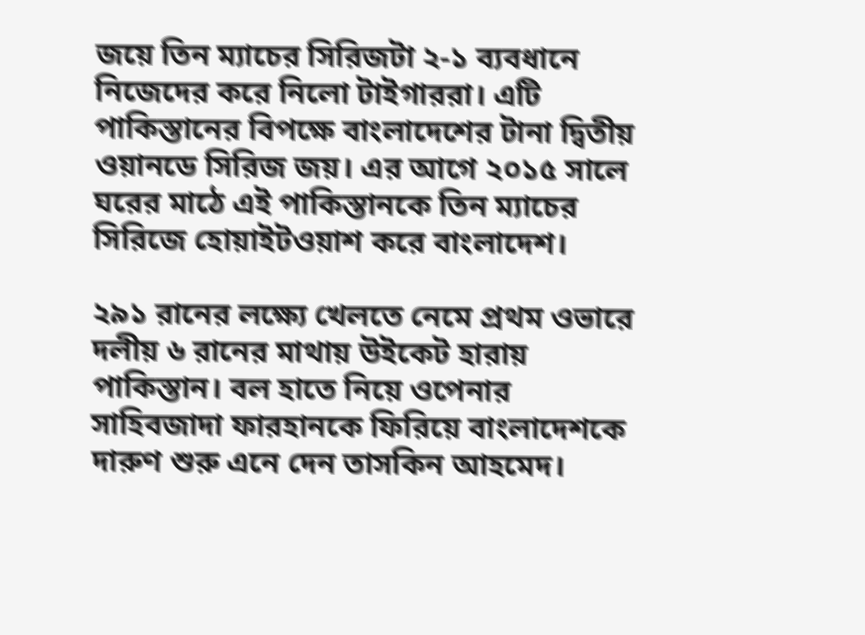জয়ে তিন ম্যাচের সিরিজটা ২-১ ব্যবধানে নিজেদের করে নিলো টাইগাররা। এটি পাকিস্তানের বিপক্ষে বাংলাদেশের টানা দ্বিতীয় ওয়ানডে সিরিজ জয়। এর আগে ২০১৫ সালে ঘরের মাঠে এই পাকিস্তানকে তিন ম্যাচের সিরিজে হোয়াইটওয়াশ করে বাংলাদেশ।

২৯১ রানের লক্ষ্যে খেলতে নেমে প্রথম ওভারে দলীয় ৬ রানের মাথায় উইকেট হারায় পাকিস্তান। বল হাতে নিয়ে ওপেনার সাহিবজাদা ফারহানকে ফিরিয়ে বাংলাদেশকে দারুণ শুরু এনে দেন তাসকিন আহমেদ।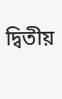দ্বিতীয়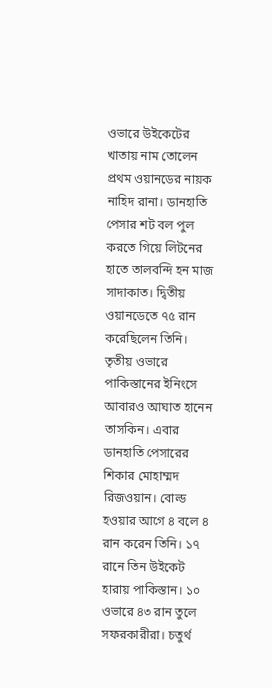ওভারে উইকেটের খাতায় নাম তোলেন প্রথম ওয়ানডের নায়ক নাহিদ রানা। ডানহাতি পেসার শট বল পুল করতে গিয়ে লিটনের হাতে তালবন্দি হন মাজ সাদাকাত। দ্বিতীয় ওয়ানডেতে ৭৫ রান করেছিলেন তিনি। তৃতীয় ওভারে পাকিস্তানের ইনিংসে আবারও আঘাত হানেন তাসকিন। এবার ডানহাতি পেসারের শিকার মোহাম্মদ রিজওয়ান। বোল্ড হওয়ার আগে ৪ বলে ৪ রান করেন তিনি। ১৭ রানে তিন উইকেট হারায় পাকিস্তান। ১০ ওভারে ৪৩ রান তুলে সফরকারীরা। চতুর্থ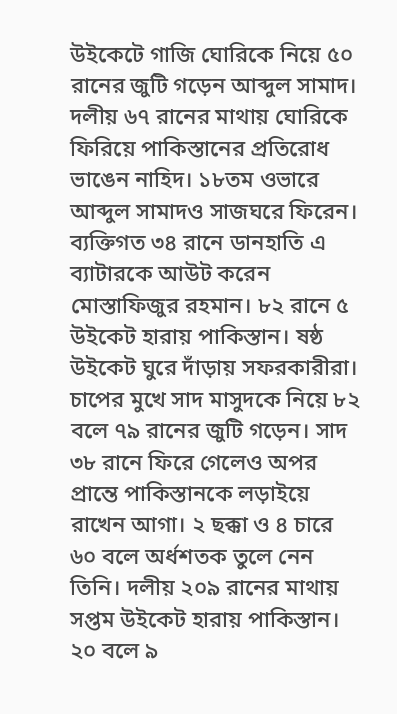উইকেটে গাজি ঘোরিকে নিয়ে ৫০ রানের জুটি গড়েন আব্দুল সামাদ। দলীয় ৬৭ রানের মাথায় ঘোরিকে ফিরিয়ে পাকিস্তানের প্রতিরোধ ভাঙেন নাহিদ। ১৮তম ওভারে আব্দুল সামাদও সাজঘরে ফিরেন। ব্যক্তিগত ৩৪ রানে ডানহাতি এ ব্যাটারকে আউট করেন মোস্তাফিজুর রহমান। ৮২ রানে ৫ উইকেট হারায় পাকিস্তান। ষষ্ঠ উইকেট ঘুরে দাঁড়ায় সফরকারীরা। চাপের মুখে সাদ মাসুদকে নিয়ে ৮২ বলে ৭৯ রানের জুটি গড়েন। সাদ ৩৮ রানে ফিরে গেলেও অপর প্রান্তে পাকিস্তানকে লড়াইয়ে রাখেন আগা। ২ ছক্কা ও ৪ চারে ৬০ বলে অর্ধশতক তুলে নেন তিনি। দলীয় ২০৯ রানের মাথায় সপ্তম উইকেট হারায় পাকিস্তান। ২০ বলে ৯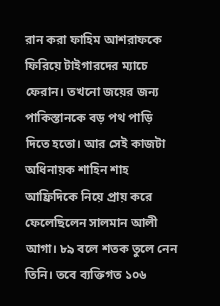রান করা ফাহিম আশরাফকে ফিরিয়ে টাইগারদের ম্যাচে ফেরান। তখনো জয়ের জন্য পাকিস্তানকে বড় পথ পাড়ি দিতে হতো। আর সেই কাজটা অধিনায়ক শাহিন শাহ আফ্রিদিকে নিয়ে প্রায় করে ফেলেছিলেন সালমান আলী আগা। ৮৯ বলে শতক তুলে নেন তিনি। তবে ব্যক্তিগত ১০৬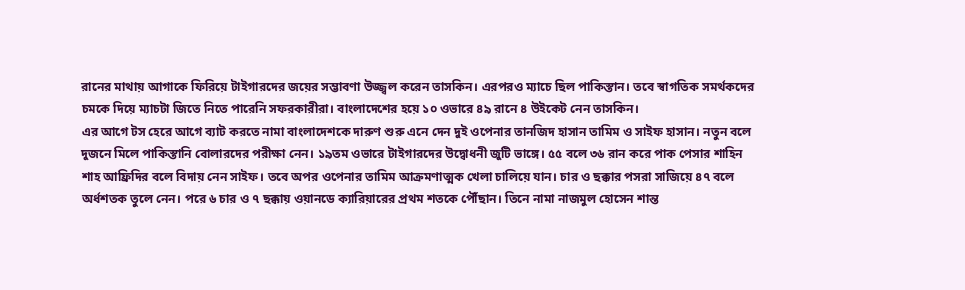রানের মাথায় আগাকে ফিরিয়ে টাইগারদের জয়ের সম্ভাবণা উজ্জ্বল করেন তাসকিন। এরপরও ম্যাচে ছিল পাকিস্তান। তবে স্বাগতিক সমর্থকদের চমকে দিয়ে ম্যাচটা জিতে নিতে পারেনি সফরকারীরা। বাংলাদেশের হয়ে ১০ ওভারে ৪৯ রানে ৪ উইকেট নেন তাসকিন।
এর আগে টস হেরে আগে ব্যাট করতে নামা বাংলাদেশকে দারুণ শুরু এনে দেন দুই ওপেনার তানজিদ হাসান তামিম ও সাইফ হাসান। নতুন বলে দুজনে মিলে পাকিস্তানি বোলারদের পরীক্ষা নেন। ১৯তম ওভারে টাইগারদের উদ্বোধনী জুটি ভাঙ্গে। ৫৫ বলে ৩৬ রান করে পাক পেসার শাহিন শাহ আফ্রিদির বলে বিদায় নেন সাইফ। তবে অপর ওপেনার তামিম আক্রমণাত্মক খেলা চালিয়ে যান। চার ও ছক্কার পসরা সাজিয়ে ৪৭ বলে অর্ধশতক তুলে নেন। পরে ৬ চার ও ৭ ছক্কায় ওয়ানডে ক্যারিয়ারের প্রথম শতকে পৌঁছান। তিনে নামা নাজমুল হোসেন শান্ত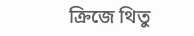ক্রিজে থিতু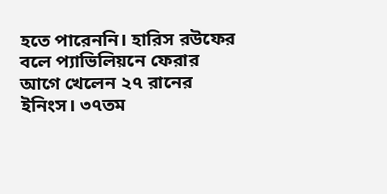হতে পারেননি। হারিস রউফের বলে প্যাভিলিয়নে ফেরার আগে খেলেন ২৭ রানের ইনিংস। ৩৭তম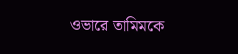ওভারে তামিমকে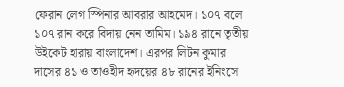ফেরান লেগ স্পিনার আবরার আহমেদ। ১০৭ বলে ১০৭ রান করে বিদায় নেন তামিম। ১৯৪ রানে তৃতীয় উইকেট হারায় বাংলাদেশ। এরপর লিটন কুমার দাসের ৪১ ও তাওহীদ হৃদয়ের ৪৮ রানের ইনিংসে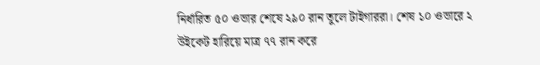নির্ধারিত ৫০ ওভার শেষে ২৯০ রান তুলে টাইগাররা। শেষ ১০ ওভারে ২ উইকেট হারিয়ে মাত্র ৭৭ রান করে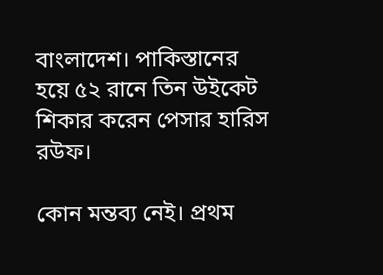বাংলাদেশ। পাকিস্তানের হয়ে ৫২ রানে তিন উইকেট শিকার করেন পেসার হারিস রউফ।

কোন মন্তব্য নেই। প্রথম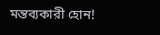মন্তব্যকারী হোন!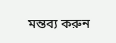মন্তব্য করুন